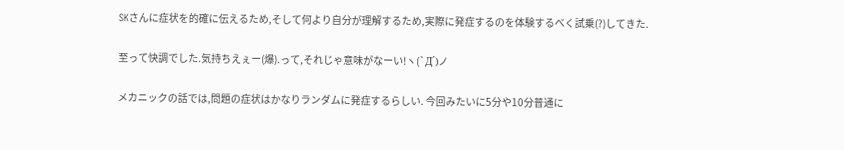SKさんに症状を的確に伝えるため,そして何より自分が理解するため,実際に発症するのを体験するべく試乗(?)してきた.

至って快調でした.気持ちえぇー(爆).って,それじゃ意味がなーい!ヽ(`Д´)ノ

メカニックの話では,問題の症状はかなりランダムに発症するらしい. 今回みたいに5分や10分普通に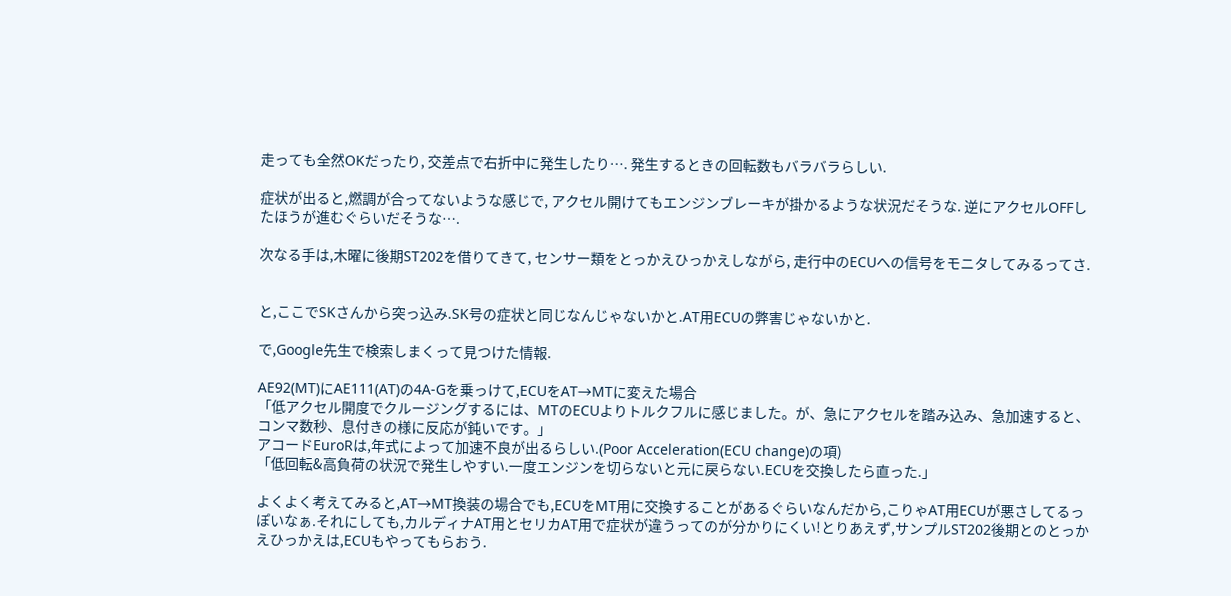走っても全然OKだったり, 交差点で右折中に発生したり…. 発生するときの回転数もバラバラらしい.

症状が出ると,燃調が合ってないような感じで, アクセル開けてもエンジンブレーキが掛かるような状況だそうな. 逆にアクセルOFFしたほうが進むぐらいだそうな….

次なる手は,木曜に後期ST202を借りてきて, センサー類をとっかえひっかえしながら, 走行中のECUへの信号をモニタしてみるってさ.


と,ここでSKさんから突っ込み.SK号の症状と同じなんじゃないかと.AT用ECUの弊害じゃないかと.

で,Google先生で検索しまくって見つけた情報.

AE92(MT)にAE111(AT)の4A-Gを乗っけて,ECUをAT→MTに変えた場合
「低アクセル開度でクルージングするには、MTのECUよりトルクフルに感じました。が、急にアクセルを踏み込み、急加速すると、コンマ数秒、息付きの様に反応が鈍いです。」
アコードEuroRは,年式によって加速不良が出るらしい.(Poor Acceleration(ECU change)の項)
「低回転&高負荷の状況で発生しやすい.一度エンジンを切らないと元に戻らない.ECUを交換したら直った.」

よくよく考えてみると,AT→MT換装の場合でも,ECUをMT用に交換することがあるぐらいなんだから,こりゃAT用ECUが悪さしてるっぽいなぁ.それにしても,カルディナAT用とセリカAT用で症状が違うってのが分かりにくい!とりあえず,サンプルST202後期とのとっかえひっかえは,ECUもやってもらおう.